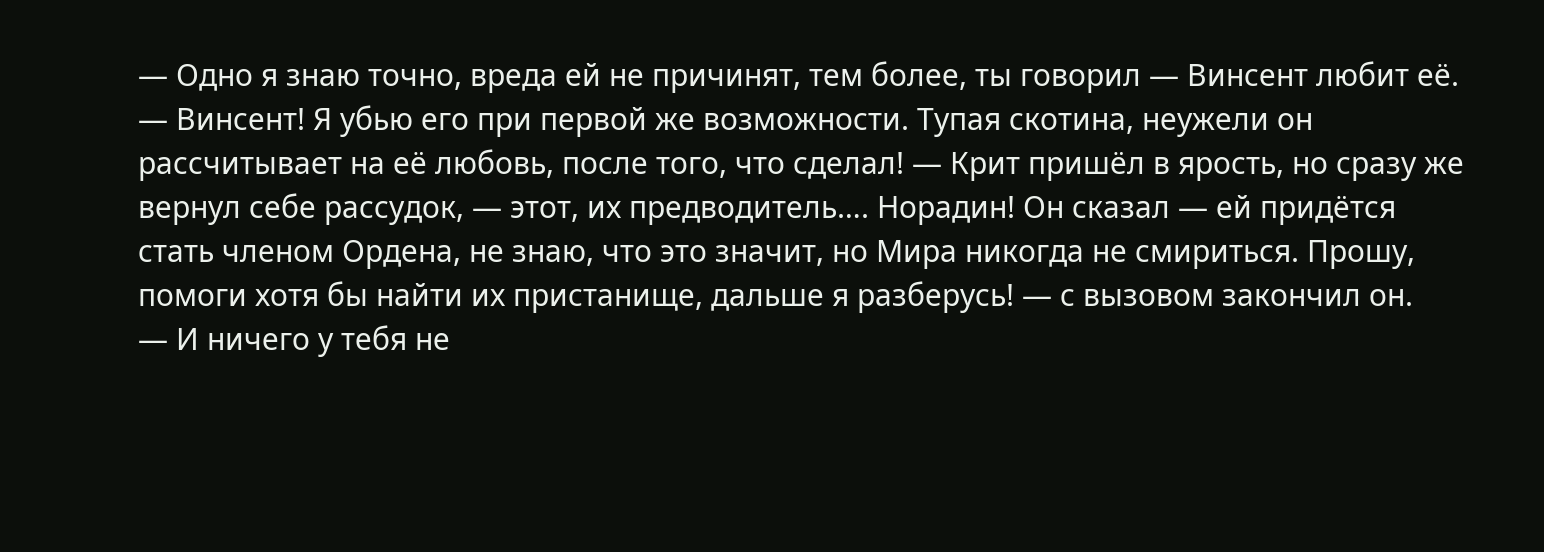— Одно я знаю точно, вреда ей не причинят, тем более, ты говорил — Винсент любит её.
— Винсент! Я убью его при первой же возможности. Тупая скотина, неужели он рассчитывает на её любовь, после того, что сделал! — Крит пришёл в ярость, но сразу же вернул себе рассудок, — этот, их предводитель…. Норадин! Он сказал — ей придётся стать членом Ордена, не знаю, что это значит, но Мира никогда не смириться. Прошу, помоги хотя бы найти их пристанище, дальше я разберусь! — с вызовом закончил он.
— И ничего у тебя не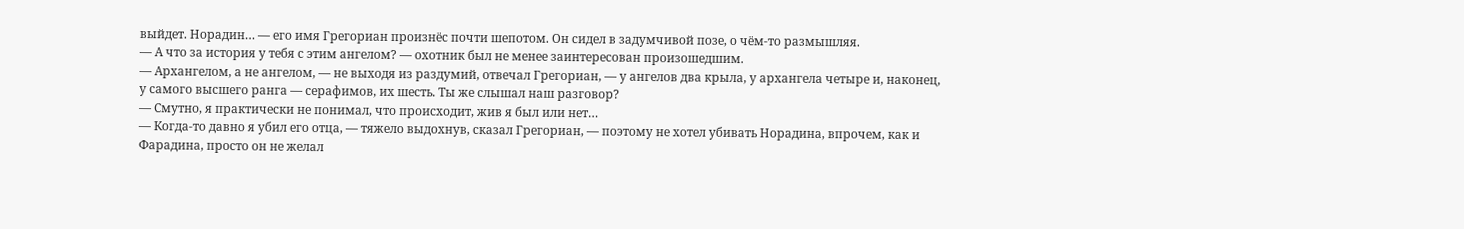выйдет. Норадин… — его имя Грегориан произнёс почти шепотом. Он сидел в задумчивой позе, о чём-то размышляя.
— А что за история у тебя с этим ангелом? — охотник был не менее заинтересован произошедшим.
— Архангелом, а не ангелом, — не выходя из раздумий, отвечал Грегориан, — у ангелов два крыла, у архангела четыре и, наконец, у самого высшего ранга — серафимов, их шесть. Ты же слышал наш разговор?
— Смутно, я практически не понимал, что происходит, жив я был или нет…
— Когда-то давно я убил его отца, — тяжело выдохнув, сказал Грегориан, — поэтому не хотел убивать Норадина, впрочем, как и Фарадина, просто он не желал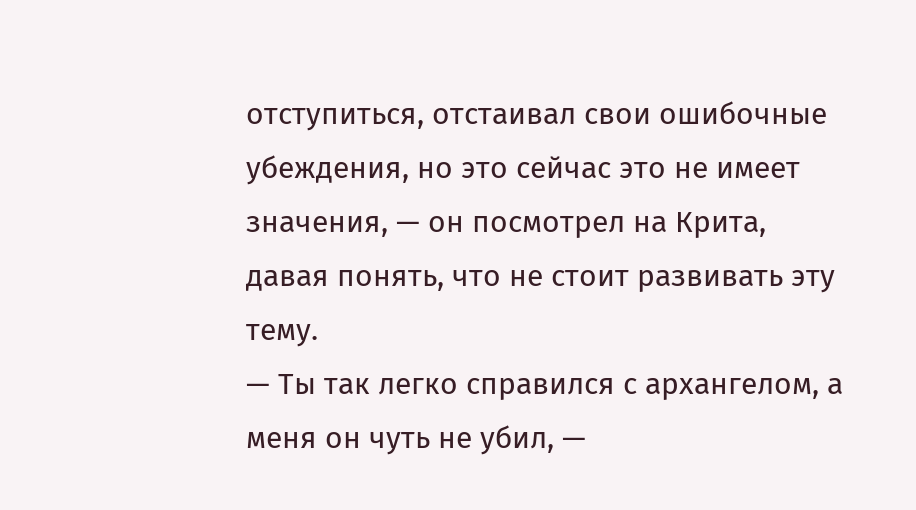отступиться, отстаивал свои ошибочные убеждения, но это сейчас это не имеет значения, — он посмотрел на Крита, давая понять, что не стоит развивать эту тему.
— Ты так легко справился с архангелом, а меня он чуть не убил, —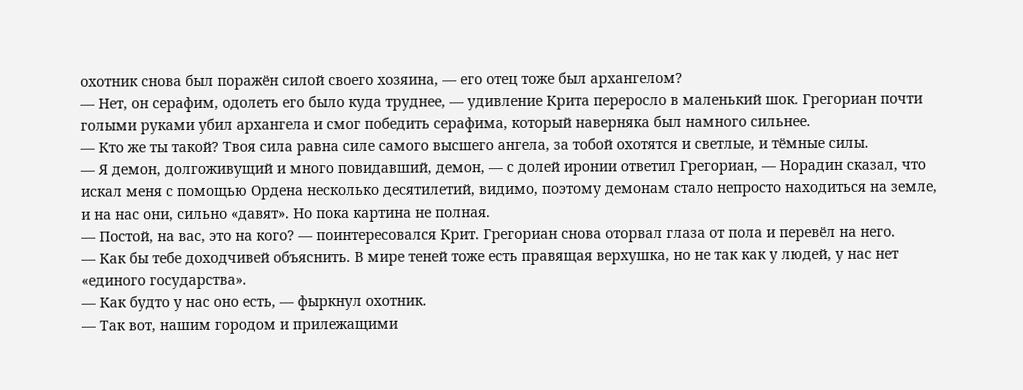охотник снова был поражён силой своего хозяина, — его отец тоже был архангелом?
— Нет, он серафим, одолеть его было куда труднее, — удивление Крита переросло в маленький шок. Грегориан почти голыми руками убил архангела и смог победить серафима, который наверняка был намного сильнее.
— Кто же ты такой? Твоя сила равна силе самого высшего ангела, за тобой охотятся и светлые, и тёмные силы.
— Я демон, долгоживущий и много повидавший, демон, — с долей иронии ответил Грегориан, — Норадин сказал, что искал меня с помощью Ордена несколько десятилетий, видимо, поэтому демонам стало непросто находиться на земле, и на нас они, сильно «давят». Но пока картина не полная.
— Постой, на вас, это на кого? — поинтересовался Крит. Грегориан снова оторвал глаза от пола и перевёл на него.
— Как бы тебе доходчивей объяснить. В мире теней тоже есть правящая верхушка, но не так как у людей, у нас нет «единого государства».
— Как будто у нас оно есть, — фыркнул охотник.
— Так вот, нашим городом и прилежащими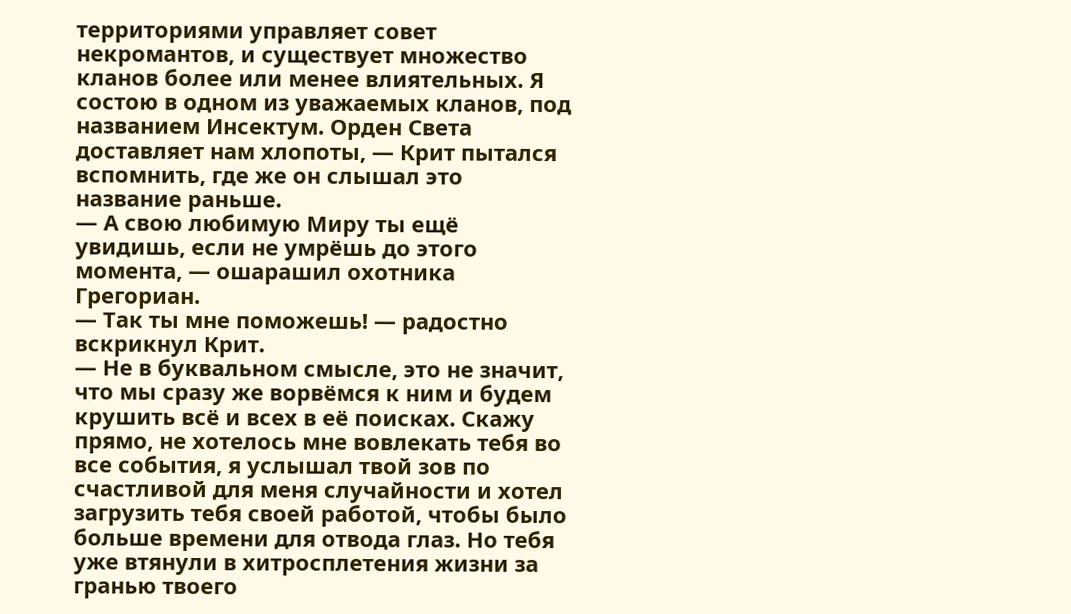территориями управляет совет некромантов, и существует множество кланов более или менее влиятельных. Я состою в одном из уважаемых кланов, под названием Инсектум. Орден Света доставляет нам хлопоты, — Крит пытался вспомнить, где же он слышал это название раньше.
— А свою любимую Миру ты ещё увидишь, если не умрёшь до этого момента, — ошарашил охотника Грегориан.
— Так ты мне поможешь! — радостно вскрикнул Крит.
— Не в буквальном смысле, это не значит, что мы сразу же ворвёмся к ним и будем крушить всё и всех в её поисках. Скажу прямо, не хотелось мне вовлекать тебя во все события, я услышал твой зов по счастливой для меня случайности и хотел загрузить тебя своей работой, чтобы было больше времени для отвода глаз. Но тебя уже втянули в хитросплетения жизни за гранью твоего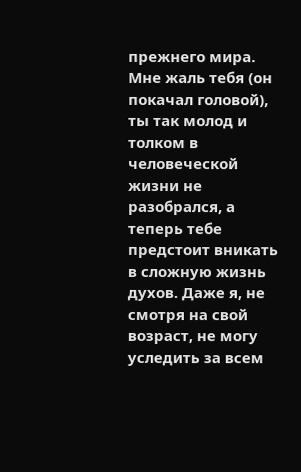прежнего мира. Мне жаль тебя (он покачал головой), ты так молод и толком в человеческой жизни не разобрался, а теперь тебе предстоит вникать в сложную жизнь духов. Даже я, не смотря на свой возраст, не могу уследить за всем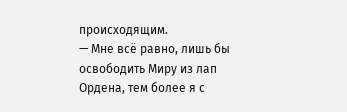происходящим.
— Мне всё равно, лишь бы освободить Миру из лап Ордена, тем более я с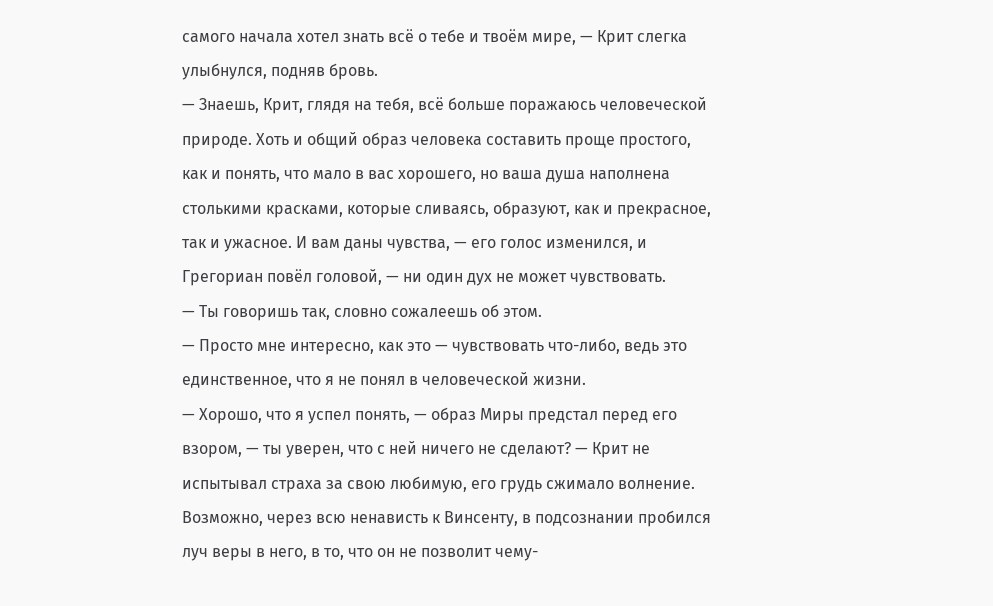самого начала хотел знать всё о тебе и твоём мире, — Крит слегка улыбнулся, подняв бровь.
— Знаешь, Крит, глядя на тебя, всё больше поражаюсь человеческой природе. Хоть и общий образ человека составить проще простого, как и понять, что мало в вас хорошего, но ваша душа наполнена столькими красками, которые сливаясь, образуют, как и прекрасное, так и ужасное. И вам даны чувства, — его голос изменился, и Грегориан повёл головой, — ни один дух не может чувствовать.
— Ты говоришь так, словно сожалеешь об этом.
— Просто мне интересно, как это — чувствовать что-либо, ведь это единственное, что я не понял в человеческой жизни.
— Хорошо, что я успел понять, — образ Миры предстал перед его взором, — ты уверен, что с ней ничего не сделают? — Крит не испытывал страха за свою любимую, его грудь сжимало волнение. Возможно, через всю ненависть к Винсенту, в подсознании пробился луч веры в него, в то, что он не позволит чему-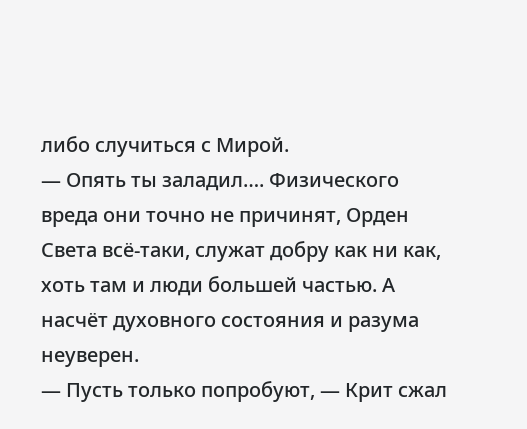либо случиться с Мирой.
— Опять ты заладил…. Физического вреда они точно не причинят, Орден Света всё-таки, служат добру как ни как, хоть там и люди большей частью. А насчёт духовного состояния и разума неуверен.
— Пусть только попробуют, — Крит сжал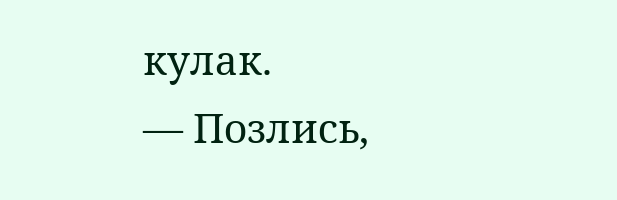кулак.
— Позлись,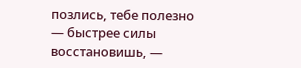позлись, тебе полезно — быстрее силы восстановишь, —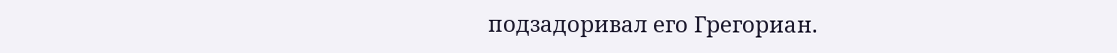подзадоривал его Грегориан.